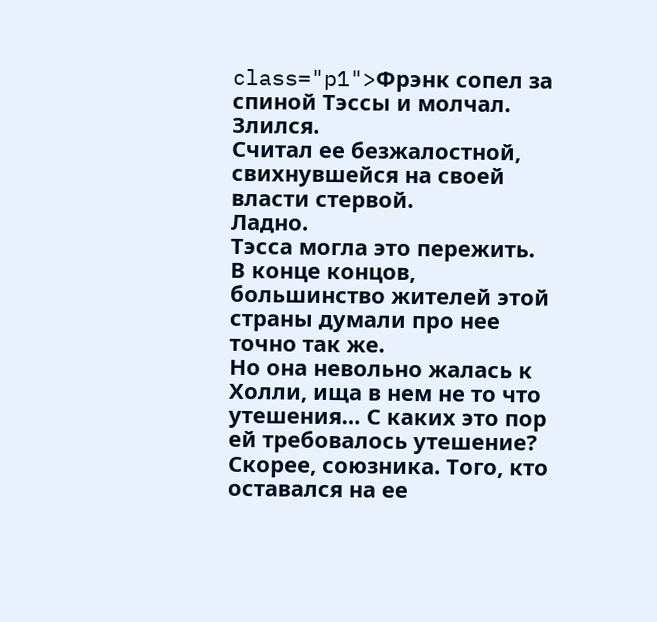class="p1">Фрэнк сопел за спиной Тэссы и молчал.
Злился.
Считал ее безжалостной, свихнувшейся на своей власти стервой.
Ладно.
Тэсса могла это пережить.
В конце концов, большинство жителей этой страны думали про нее точно так же.
Но она невольно жалась к Холли, ища в нем не то что утешения… С каких это пор ей требовалось утешение? Скорее, союзника. Того, кто оставался на ее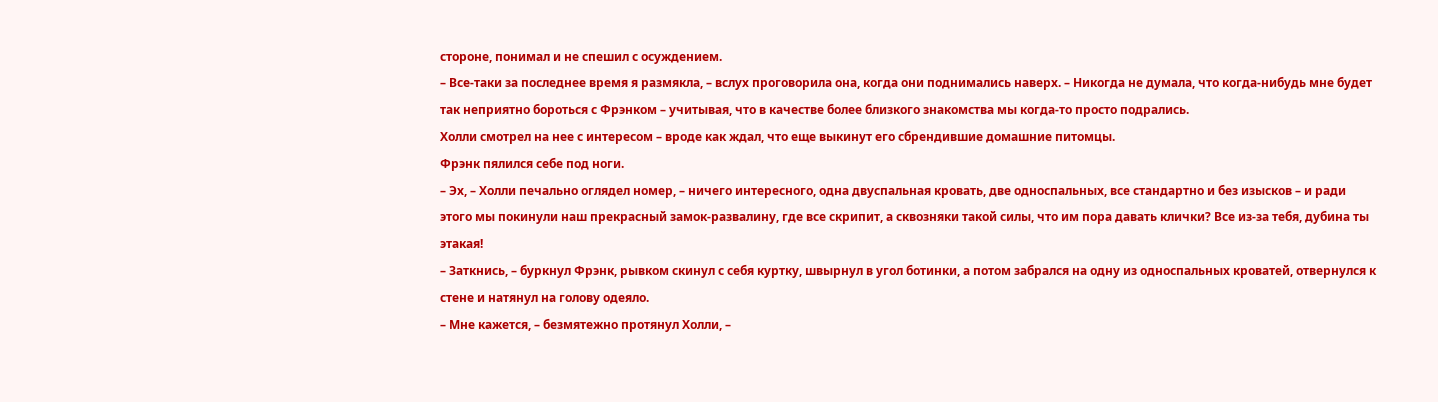стороне, понимал и не спешил с осуждением.
– Все-таки за последнее время я размякла, – вслух проговорила она, когда они поднимались наверх. – Никогда не думала, что когда-нибудь мне будет так неприятно бороться с Фрэнком – учитывая, что в качестве более близкого знакомства мы когда-то просто подрались.
Холли смотрел на нее с интересом – вроде как ждал, что еще выкинут его сбрендившие домашние питомцы.
Фрэнк пялился себе под ноги.
– Эх, – Холли печально оглядел номер, – ничего интересного, одна двуспальная кровать, две односпальных, все стандартно и без изысков – и ради этого мы покинули наш прекрасный замок-развалину, где все скрипит, а сквозняки такой силы, что им пора давать клички? Все из-за тебя, дубина ты этакая!
– Заткнись, – буркнул Фрэнк, рывком скинул с себя куртку, швырнул в угол ботинки, а потом забрался на одну из односпальных кроватей, отвернулся к стене и натянул на голову одеяло.
– Мне кажется, – безмятежно протянул Холли, –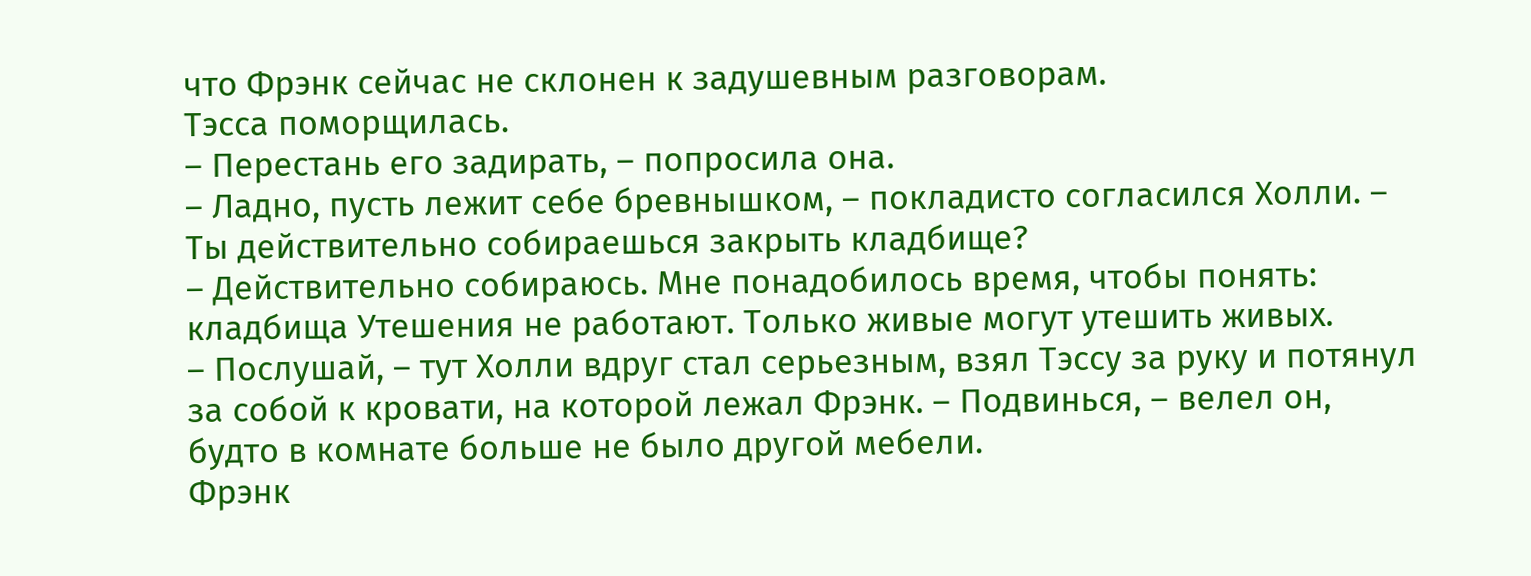что Фрэнк сейчас не склонен к задушевным разговорам.
Тэсса поморщилась.
– Перестань его задирать, – попросила она.
– Ладно, пусть лежит себе бревнышком, – покладисто согласился Холли. – Ты действительно собираешься закрыть кладбище?
– Действительно собираюсь. Мне понадобилось время, чтобы понять: кладбища Утешения не работают. Только живые могут утешить живых.
– Послушай, – тут Холли вдруг стал серьезным, взял Тэссу за руку и потянул за собой к кровати, на которой лежал Фрэнк. – Подвинься, – велел он, будто в комнате больше не было другой мебели.
Фрэнк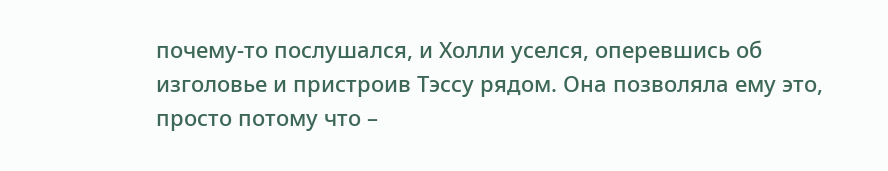почему-то послушался, и Холли уселся, оперевшись об изголовье и пристроив Тэссу рядом. Она позволяла ему это, просто потому что –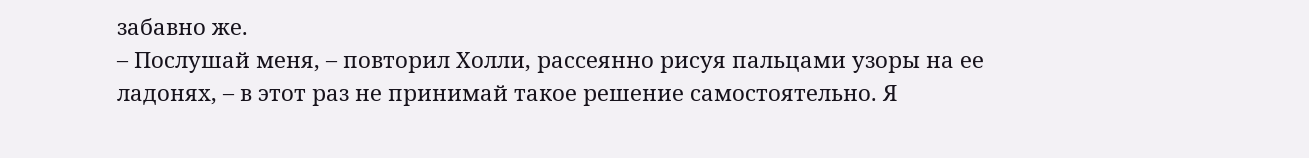забавно же.
– Послушай меня, – повторил Холли, рассеянно рисуя пальцами узоры на ее ладонях, – в этот раз не принимай такое решение самостоятельно. Я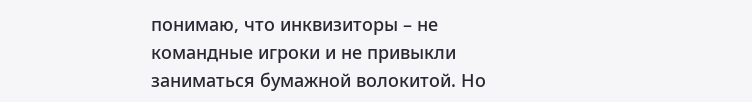понимаю, что инквизиторы – не командные игроки и не привыкли заниматься бумажной волокитой. Но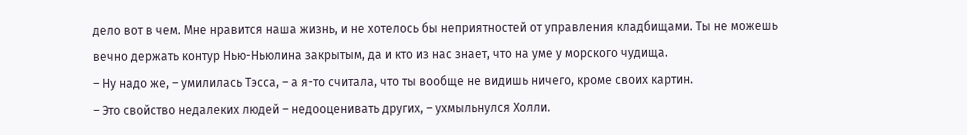дело вот в чем. Мне нравится наша жизнь, и не хотелось бы неприятностей от управления кладбищами. Ты не можешь вечно держать контур Нью-Ньюлина закрытым, да и кто из нас знает, что на уме у морского чудища.
– Ну надо же, – умилилась Тэсса, – а я-то считала, что ты вообще не видишь ничего, кроме своих картин.
– Это свойство недалеких людей – недооценивать других, – ухмыльнулся Холли.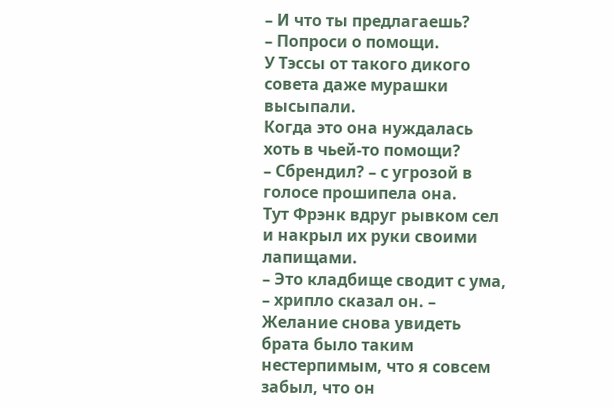– И что ты предлагаешь?
– Попроси о помощи.
У Тэссы от такого дикого совета даже мурашки высыпали.
Когда это она нуждалась хоть в чьей-то помощи?
– Сбрендил? – с угрозой в голосе прошипела она.
Тут Фрэнк вдруг рывком сел и накрыл их руки своими лапищами.
– Это кладбище сводит с ума, – хрипло сказал он. – Желание снова увидеть брата было таким нестерпимым, что я совсем забыл, что он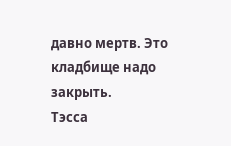давно мертв. Это кладбище надо закрыть.
Тэсса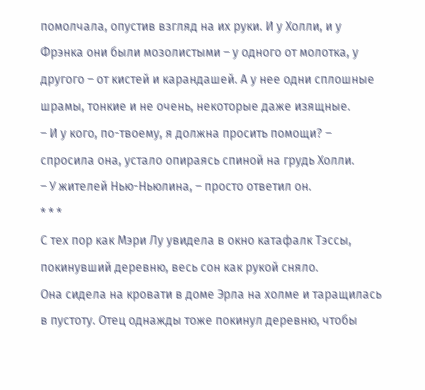помолчала, опустив взгляд на их руки. И у Холли, и у Фрэнка они были мозолистыми – у одного от молотка, у другого – от кистей и карандашей. А у нее одни сплошные шрамы, тонкие и не очень, некоторые даже изящные.
– И у кого, по-твоему, я должна просить помощи? – спросила она, устало опираясь спиной на грудь Холли.
– У жителей Нью-Ньюлина, – просто ответил он.
* * *
С тех пор как Мэри Лу увидела в окно катафалк Тэссы, покинувший деревню, весь сон как рукой сняло.
Она сидела на кровати в доме Эрла на холме и таращилась в пустоту. Отец однажды тоже покинул деревню, чтобы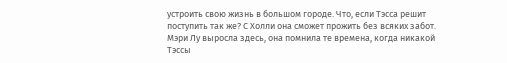устроить свою жизнь в большом городе. Что, если Тэсса решит поступить так же? С Холли она сможет прожить без всяких забот.
Мэри Лу выросла здесь, она помнила те времена, когда никакой Тэссы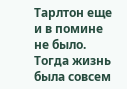Тарлтон еще и в помине не было. Тогда жизнь была совсем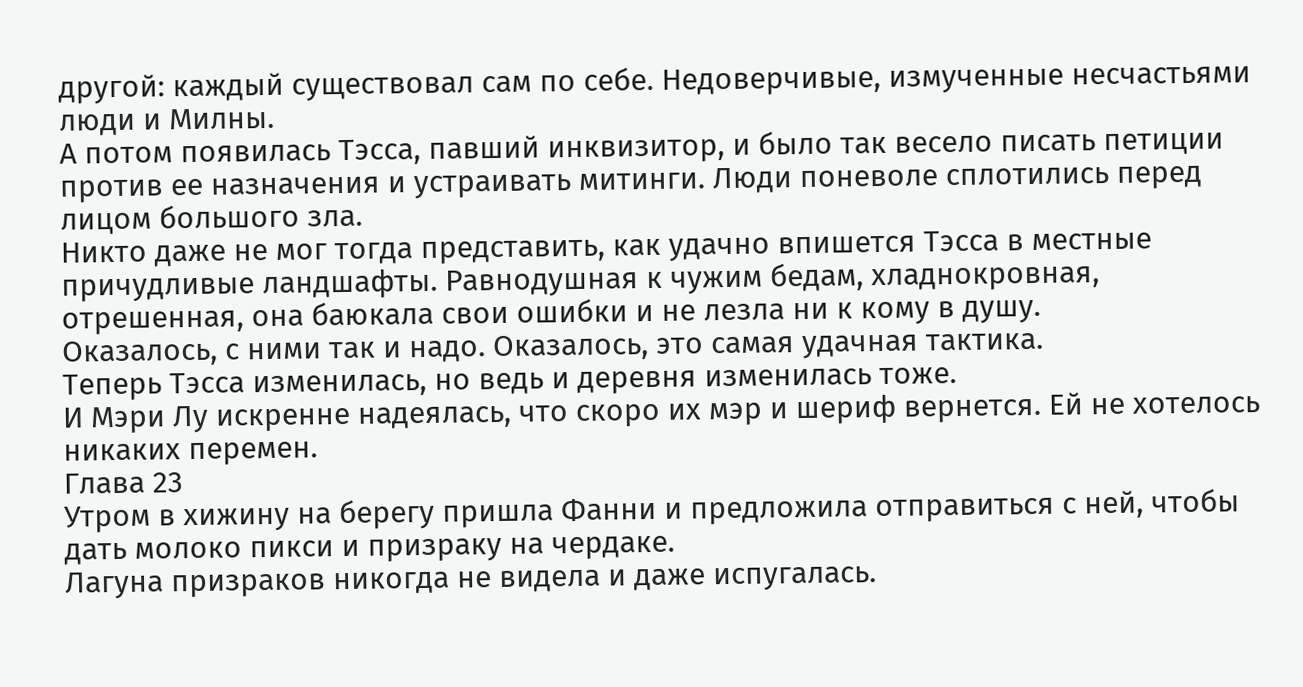другой: каждый существовал сам по себе. Недоверчивые, измученные несчастьями люди и Милны.
А потом появилась Тэсса, павший инквизитор, и было так весело писать петиции против ее назначения и устраивать митинги. Люди поневоле сплотились перед лицом большого зла.
Никто даже не мог тогда представить, как удачно впишется Тэсса в местные причудливые ландшафты. Равнодушная к чужим бедам, хладнокровная, отрешенная, она баюкала свои ошибки и не лезла ни к кому в душу.
Оказалось, с ними так и надо. Оказалось, это самая удачная тактика.
Теперь Тэсса изменилась, но ведь и деревня изменилась тоже.
И Мэри Лу искренне надеялась, что скоро их мэр и шериф вернется. Ей не хотелось никаких перемен.
Глава 23
Утром в хижину на берегу пришла Фанни и предложила отправиться с ней, чтобы дать молоко пикси и призраку на чердаке.
Лагуна призраков никогда не видела и даже испугалась.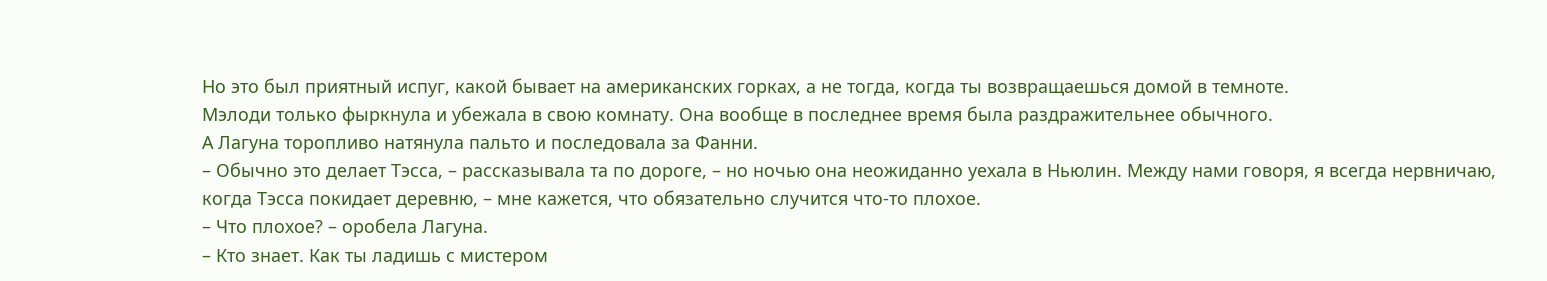Но это был приятный испуг, какой бывает на американских горках, а не тогда, когда ты возвращаешься домой в темноте.
Мэлоди только фыркнула и убежала в свою комнату. Она вообще в последнее время была раздражительнее обычного.
А Лагуна торопливо натянула пальто и последовала за Фанни.
– Обычно это делает Тэсса, – рассказывала та по дороге, – но ночью она неожиданно уехала в Ньюлин. Между нами говоря, я всегда нервничаю, когда Тэсса покидает деревню, – мне кажется, что обязательно случится что-то плохое.
– Что плохое? – оробела Лагуна.
– Кто знает. Как ты ладишь с мистером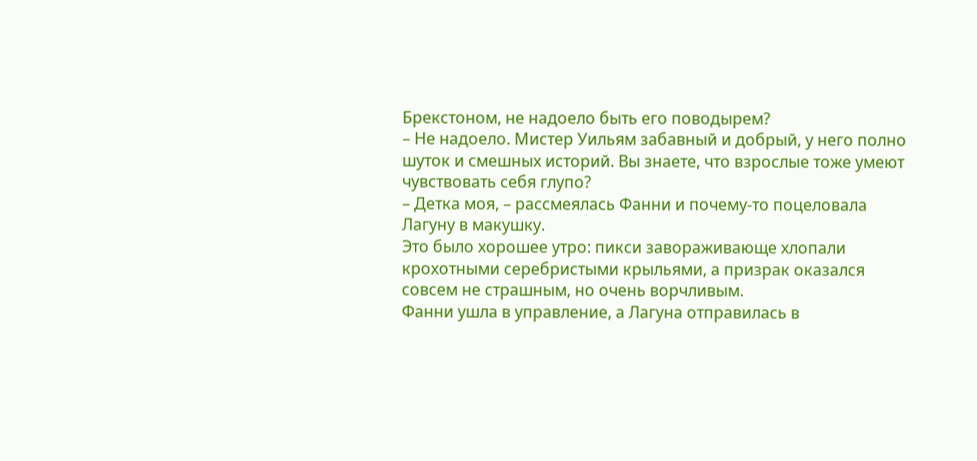Брекстоном, не надоело быть его поводырем?
– Не надоело. Мистер Уильям забавный и добрый, у него полно шуток и смешных историй. Вы знаете, что взрослые тоже умеют чувствовать себя глупо?
– Детка моя, – рассмеялась Фанни и почему-то поцеловала Лагуну в макушку.
Это было хорошее утро: пикси завораживающе хлопали крохотными серебристыми крыльями, а призрак оказался совсем не страшным, но очень ворчливым.
Фанни ушла в управление, а Лагуна отправилась в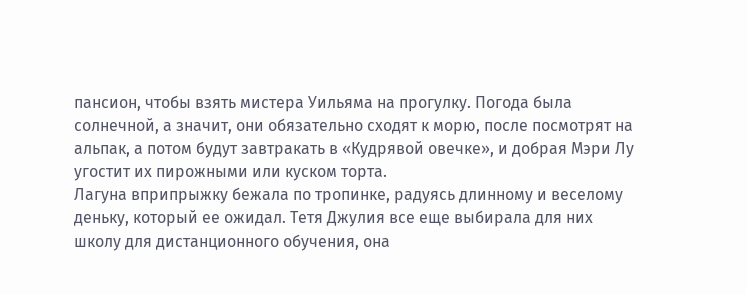пансион, чтобы взять мистера Уильяма на прогулку. Погода была солнечной, а значит, они обязательно сходят к морю, после посмотрят на альпак, а потом будут завтракать в «Кудрявой овечке», и добрая Мэри Лу угостит их пирожными или куском торта.
Лагуна вприпрыжку бежала по тропинке, радуясь длинному и веселому деньку, который ее ожидал. Тетя Джулия все еще выбирала для них школу для дистанционного обучения, она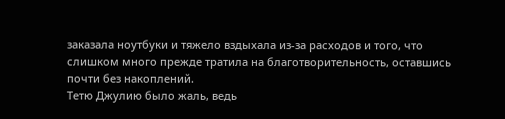заказала ноутбуки и тяжело вздыхала из-за расходов и того, что слишком много прежде тратила на благотворительность, оставшись почти без накоплений.
Тетю Джулию было жаль, ведь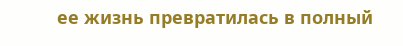ее жизнь превратилась в полный